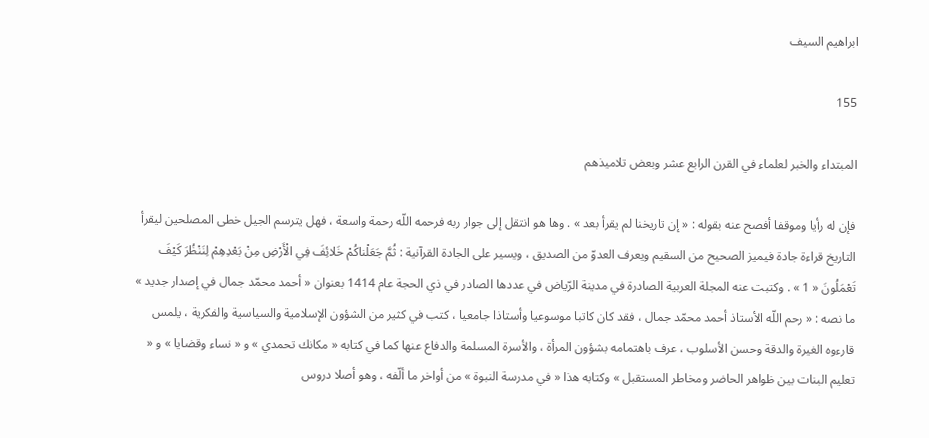ابراهيم السيف

155

المبتداء والخبر لعلماء في القرن الرابع عشر وبعض تلاميذهم

فإن له رأيا وموقفا أفصح عنه بقوله : « إن تاريخنا لم يقرأ بعد » . وها هو انتقل إلى جوار ربه فرحمه اللّه رحمة واسعة ، فهل يترسم الجيل خطى المصلحين ليقرأ التاريخ قراءة جادة فيميز الصحيح من السقيم ويعرف العدوّ من الصديق ، ويسير على الجادة القرآنية : ثُمَّ جَعَلْناكُمْ خَلائِفَ فِي الْأَرْضِ مِنْ بَعْدِهِمْ لِنَنْظُرَ كَيْفَ تَعْمَلُونَ « 1 » . وكتبت عنه المجلة العربية الصادرة في مدينة الرّياض في عددها الصادر في ذي الحجة عام 1414 بعنوان « أحمد محمّد جمال في إصدار جديد » ما نصه : « رحم اللّه الأستاذ أحمد محمّد جمال ، فقد كان كاتبا موسوعيا وأستاذا جامعيا ، كتب في كثير من الشؤون الإسلامية والسياسية والفكرية ، يلمس قارءوه الغيرة والدقة وحسن الأسلوب ، عرف باهتمامه بشؤون المرأة ، والأسرة المسلمة والدفاع عنها كما في كتابه « مكانك تحمدي » و « نساء وقضايا » و « تعليم البنات بين ظواهر الحاضر ومخاطر المستقبل » وكتابه هذا « في مدرسة النبوة » من أواخر ما ألّفه ، وهو أصلا دروس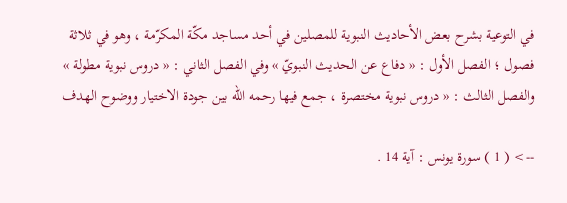في التوعية بشرح بعض الأحاديث النبوية للمصلين في أحد مساجد مكّة المكرّمة ، وهو في ثلاثة فصول ؛ الفصل الأول : « دفاع عن الحديث النبويّ » وفي الفصل الثاني : « دروس نبوية مطولة » والفصل الثالث : « دروس نبوية مختصرة ، جمع فيها رحمه اللّه بين جودة الاختيار ووضوح الهدف

--> ( 1 ) سورة يونس : آية 14 .